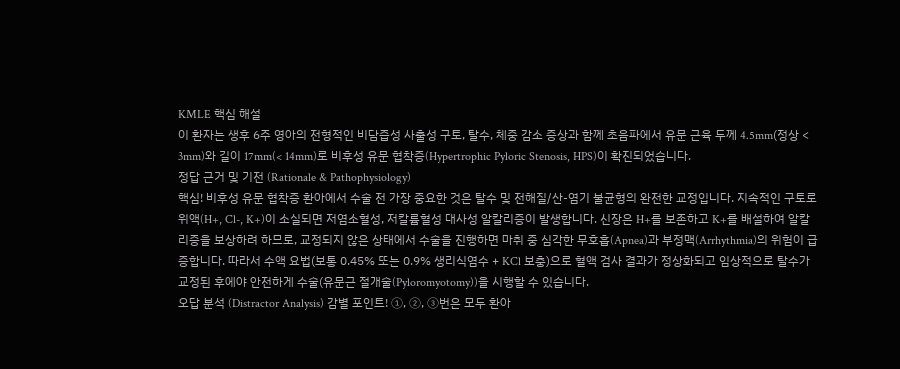KMLE 핵심 해설
이 환자는 생후 6주 영아의 전형적인 비담즙성 사출성 구토, 탈수, 체중 감소 증상과 함께 초음파에서 유문 근육 두께 4.5mm(정상 < 3mm)와 길이 17mm(< 14mm)로 비후성 유문 협착증(Hypertrophic Pyloric Stenosis, HPS)이 확진되었습니다.
정답 근거 및 기전 (Rationale & Pathophysiology)
핵심! 비후성 유문 협착증 환아에서 수술 전 가장 중요한 것은 탈수 및 전해질/산-염기 불균형의 완전한 교정입니다. 지속적인 구토로 위액(H+, Cl-, K+)이 소실되면 저염소혈성, 저칼륨혈성 대사성 알칼리증이 발생합니다. 신장은 H+를 보존하고 K+를 배설하여 알칼리증을 보상하려 하므로, 교정되지 않은 상태에서 수술을 진행하면 마취 중 심각한 무호흡(Apnea)과 부정맥(Arrhythmia)의 위험이 급증합니다. 따라서 수액 요법(보통 0.45% 또는 0.9% 생리식염수 + KCl 보충)으로 혈액 검사 결과가 정상화되고 임상적으로 탈수가 교정된 후에야 안전하게 수술(유문근 절개술(Pyloromyotomy))을 시행할 수 있습니다.
오답 분석 (Distractor Analysis) 감별 포인트! ①, ②, ③번은 모두 환아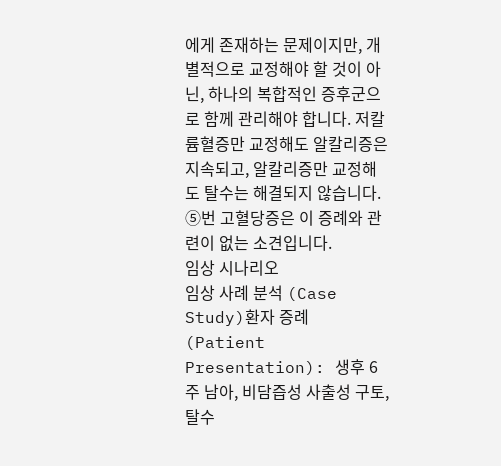에게 존재하는 문제이지만, 개별적으로 교정해야 할 것이 아닌, 하나의 복합적인 증후군으로 함께 관리해야 합니다. 저칼륨혈증만 교정해도 알칼리증은 지속되고, 알칼리증만 교정해도 탈수는 해결되지 않습니다. ⑤번 고혈당증은 이 증례와 관련이 없는 소견입니다.
임상 시나리오
임상 사례 분석 (Case Study)환자 증례 (Patient Presentation): 생후 6주 남아, 비담즙성 사출성 구토, 탈수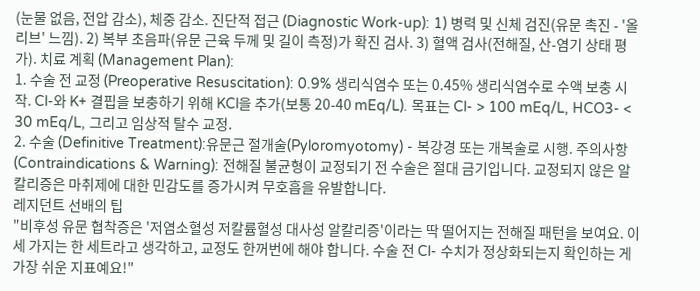(눈물 없음, 전압 감소), 체중 감소. 진단적 접근 (Diagnostic Work-up): 1) 병력 및 신체 검진(유문 촉진 - '올리브' 느낌). 2) 복부 초음파(유문 근육 두께 및 길이 측정)가 확진 검사. 3) 혈액 검사(전해질, 산-염기 상태 평가). 치료 계획 (Management Plan):
1. 수술 전 교정 (Preoperative Resuscitation): 0.9% 생리식염수 또는 0.45% 생리식염수로 수액 보충 시작. Cl-와 K+ 결핍을 보충하기 위해 KCl을 추가(보통 20-40 mEq/L). 목표는 Cl- > 100 mEq/L, HCO3- < 30 mEq/L, 그리고 임상적 탈수 교정.
2. 수술 (Definitive Treatment):유문근 절개술(Pyloromyotomy) - 복강경 또는 개복술로 시행. 주의사항 (Contraindications & Warning): 전해질 불균형이 교정되기 전 수술은 절대 금기입니다. 교정되지 않은 알칼리증은 마취제에 대한 민감도를 증가시켜 무호흡을 유발합니다.
레지던트 선배의 팁
"비후성 유문 협착증은 '저염소혈성 저칼륨혈성 대사성 알칼리증'이라는 딱 떨어지는 전해질 패턴을 보여요. 이 세 가지는 한 세트라고 생각하고, 교정도 한꺼번에 해야 합니다. 수술 전 Cl- 수치가 정상화되는지 확인하는 게 가장 쉬운 지표예요!"